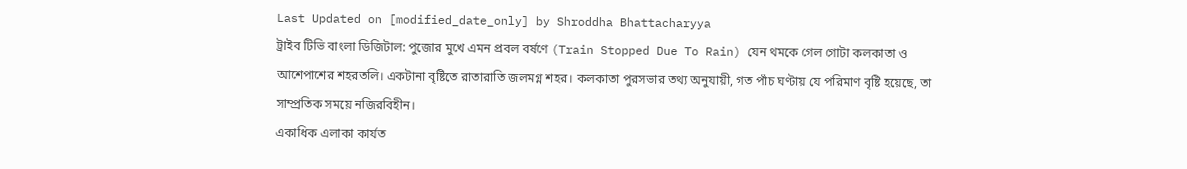Last Updated on [modified_date_only] by Shroddha Bhattacharyya
ট্রাইব টিভি বাংলা ডিজিটাল: পুজোর মুখে এমন প্রবল বর্ষণে (Train Stopped Due To Rain) যেন থমকে গেল গোটা কলকাতা ও আশেপাশের শহরতলি। একটানা বৃষ্টিতে রাতারাতি জলমগ্ন শহর। কলকাতা পুরসভার তথ্য অনুযায়ী, গত পাঁচ ঘণ্টায় যে পরিমাণ বৃষ্টি হয়েছে, তা সাম্প্রতিক সময়ে নজিরবিহীন।
একাধিক এলাকা কার্যত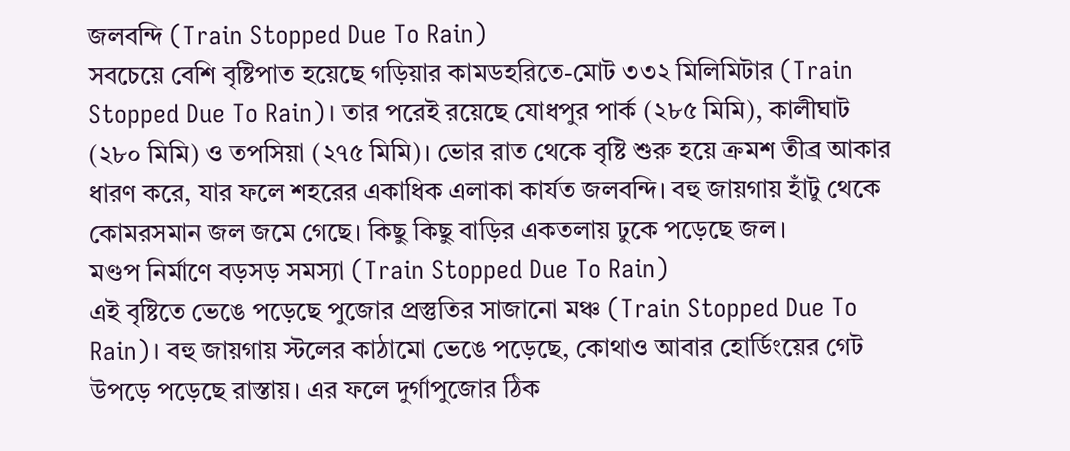জলবন্দি (Train Stopped Due To Rain)
সবচেয়ে বেশি বৃষ্টিপাত হয়েছে গড়িয়ার কামডহরিতে-মোট ৩৩২ মিলিমিটার (Train Stopped Due To Rain)। তার পরেই রয়েছে যোধপুর পার্ক (২৮৫ মিমি), কালীঘাট (২৮০ মিমি) ও তপসিয়া (২৭৫ মিমি)। ভোর রাত থেকে বৃষ্টি শুরু হয়ে ক্রমশ তীব্র আকার ধারণ করে, যার ফলে শহরের একাধিক এলাকা কার্যত জলবন্দি। বহু জায়গায় হাঁটু থেকে কোমরসমান জল জমে গেছে। কিছু কিছু বাড়ির একতলায় ঢুকে পড়েছে জল।
মণ্ডপ নির্মাণে বড়সড় সমস্যা (Train Stopped Due To Rain)
এই বৃষ্টিতে ভেঙে পড়েছে পুজোর প্রস্তুতির সাজানো মঞ্চ (Train Stopped Due To Rain)। বহু জায়গায় স্টলের কাঠামো ভেঙে পড়েছে, কোথাও আবার হোর্ডিংয়ের গেট উপড়ে পড়েছে রাস্তায়। এর ফলে দুর্গাপুজোর ঠিক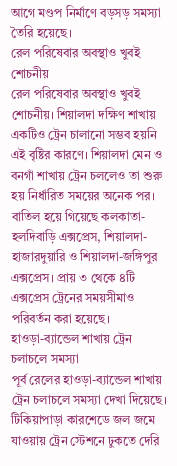আগে মণ্ডপ নির্মাণে বড়সড় সমস্যা তৈরি হয়েছে।
রেল পরিষেবার অবস্থাও খুবই শোচনীয়
রেল পরিষেবার অবস্থাও খুবই শোচনীয়। শিয়ালদা দক্ষিণ শাখায় একটিও ট্রেন চালানো সম্ভব হয়নি এই বৃষ্টির কারণে। শিয়ালদা মেন ও বনগাঁ শাখায় ট্রেন চললেও তা শুরু হয় নির্ধারিত সময়ের অনেক পর। বাতিল হয়ে গিয়েছে কলকাতা-হলদিবাড়ি এক্সপ্রেস, শিয়ালদা-হাজারদুয়ারি ও শিয়ালদা-জঙ্গিপুর এক্সপ্রেস। প্রায় ৩ থেকে ৪টি এক্সপ্রেস ট্রেনের সময়সীমাও পরিবর্তন করা হয়েছে।
হাওড়া-ব্যান্ডেল শাখায় ট্রেন চলাচলে সমস্যা
পূর্ব রেলের হাওড়া-ব্যান্ডেল শাখায় ট্রেন চলাচলে সমস্যা দেখা দিয়েছে। টিকিয়াপাড়া কারশেডে জল জমে যাওয়ায় ট্রেন স্টেশনে ঢুকতে দেরি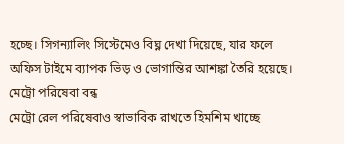হচ্ছে। সিগন্যালিং সিস্টেমেও বিঘ্ন দেখা দিয়েছে, যার ফলে অফিস টাইমে ব্যাপক ভিড় ও ভোগান্তির আশঙ্কা তৈরি হয়েছে।
মেট্রো পরিষেবা বন্ধ
মেট্রো রেল পরিষেবাও স্বাভাবিক রাখতে হিমশিম খাচ্ছে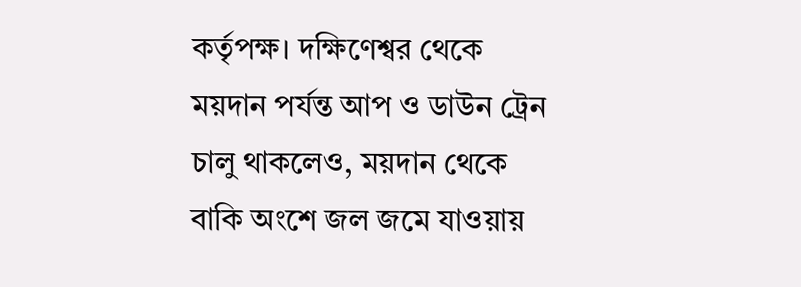কর্তৃপক্ষ। দক্ষিণেশ্বর থেকে ময়দান পর্যন্ত আপ ও ডাউন ট্রেন চালু থাকলেও, ময়দান থেকে বাকি অংশে জল জমে যাওয়ায়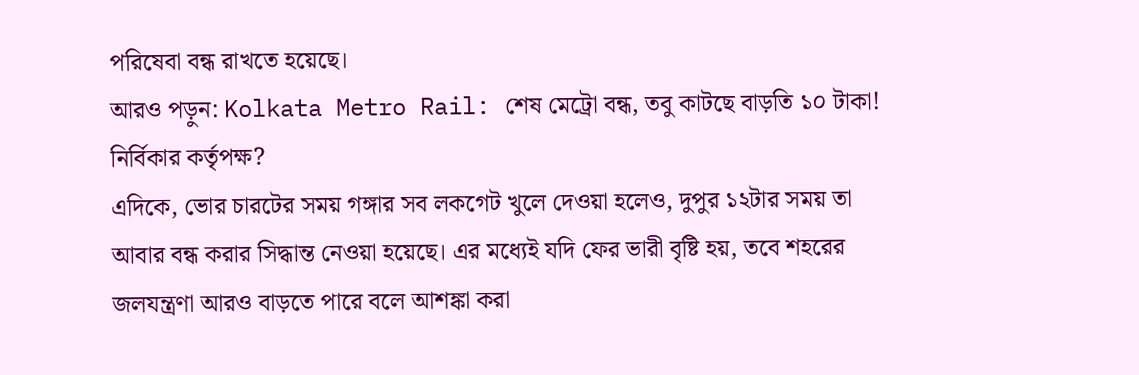পরিষেবা বন্ধ রাখতে হয়েছে।
আরও পড়ুন: Kolkata Metro Rail: শেষ মেট্রো বন্ধ, তবু কাটছে বাড়তি ১০ টাকা! নির্বিকার কর্তৃপক্ষ?
এদিকে, ভোর চারটের সময় গঙ্গার সব লকগেট খুলে দেওয়া হলেও, দুপুর ১২টার সময় তা আবার বন্ধ করার সিদ্ধান্ত নেওয়া হয়েছে। এর মধ্যেই যদি ফের ভারী বৃষ্টি হয়, তবে শহরের জলযন্ত্রণা আরও বাড়তে পারে বলে আশঙ্কা করা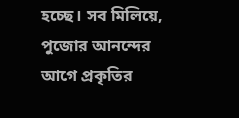হচ্ছে। সব মিলিয়ে, পুজোর আনন্দের আগে প্রকৃতির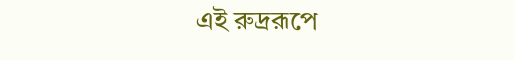এই রুদ্ররূপে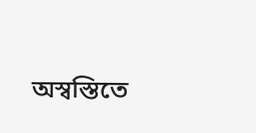অস্বস্তিতে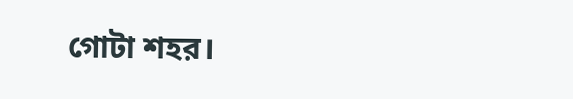গোটা শহর।